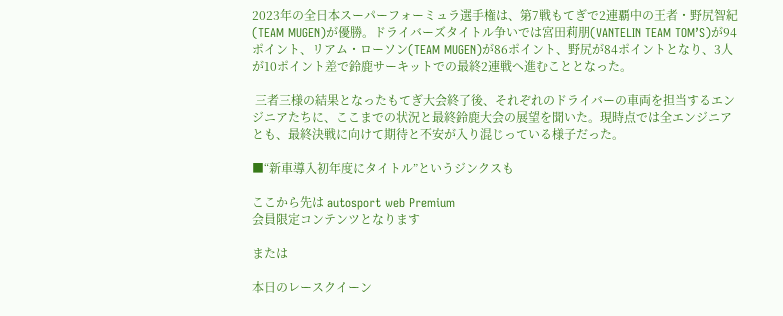2023年の全日本スーパーフォーミュラ選手権は、第7戦もてぎで2連覇中の王者・野尻智紀(TEAM MUGEN)が優勝。ドライバーズタイトル争いでは宮田莉朋(VANTELIN TEAM TOM’S)が94ポイント、リアム・ローソン(TEAM MUGEN)が86ポイント、野尻が84ポイントとなり、3人が10ポイント差で鈴鹿サーキットでの最終2連戦へ進むこととなった。

 三者三様の結果となったもてぎ大会終了後、それぞれのドライバーの車両を担当するエンジニアたちに、ここまでの状況と最終鈴鹿大会の展望を聞いた。現時点では全エンジニアとも、最終決戦に向けて期待と不安が入り混じっている様子だった。

■“新車導入初年度にタイトル”というジンクスも

ここから先は autosport web Premium
会員限定コンテンツとなります

または

本日のレースクイーン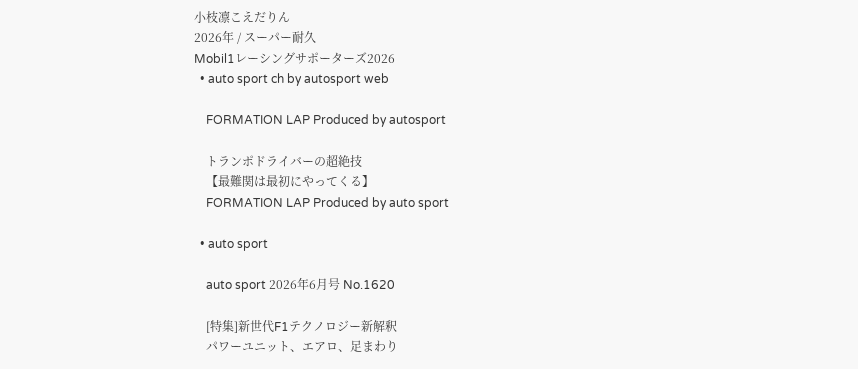小枝凛こえだりん
2026年 / スーパー耐久
Mobil1レーシングサポーターズ2026
  • auto sport ch by autosport web

    FORMATION LAP Produced by autosport

    トランポドライバーの超絶技
    【最難関は最初にやってくる】
    FORMATION LAP Produced by auto sport

  • auto sport

    auto sport 2026年6月号 No.1620

    [特集]新世代F1テクノロジー新解釈
    パワーユニット、エアロ、足まわり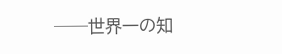──世界一の知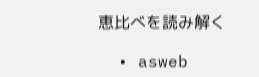恵比べを読み解く

  • asweb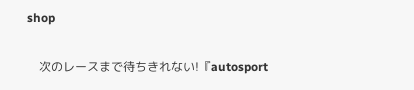shop

    次のレースまで待ちきれない!『autosport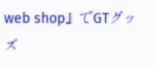web shop』でGTグッズ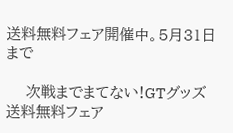送料無料フェア開催中。5月31日まで

    次戦までまてない!GTグッズ送料無料フェア